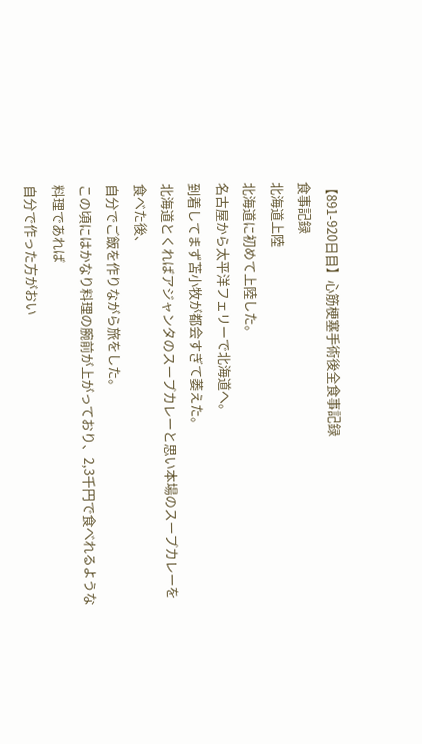【891-920日目】心筋梗塞手術後全食事記録
食事記録
北海道上陸
北海道に初めて上陸した。
名古屋から太平洋フェリーで北海道へ。
到着してまず苫小牧が都会すぎて萎えた。
北海道とくればアジャンタのスープカレーと思い本場のスープカレーを食べた後、
自分でご飯を作りながら旅をした。
この頃にはかなり料理の腕前が上がっており、2,3千円で食べれるような料理であれば
自分で作った方がおい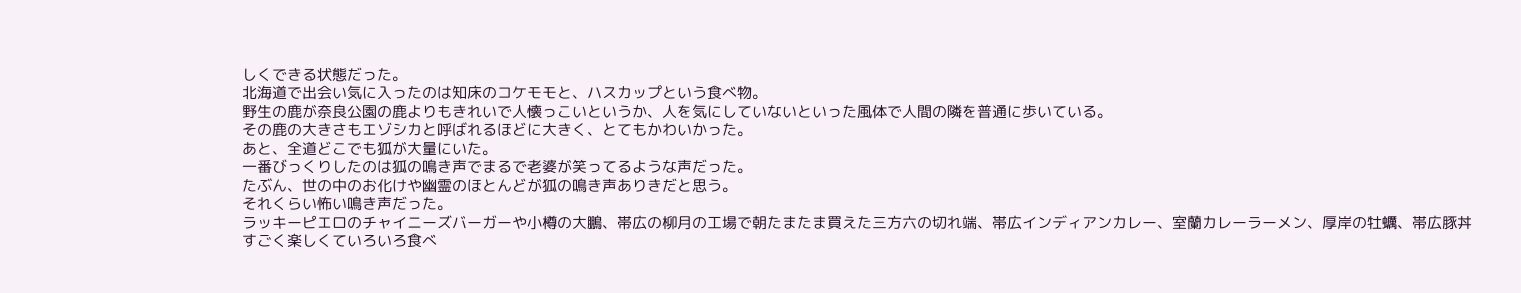しくできる状態だった。
北海道で出会い気に入ったのは知床のコケモモと、ハスカップという食べ物。
野生の鹿が奈良公園の鹿よりもきれいで人懐っこいというか、人を気にしていないといった風体で人間の隣を普通に歩いている。
その鹿の大きさもエゾシカと呼ばれるほどに大きく、とてもかわいかった。
あと、全道どこでも狐が大量にいた。
一番びっくりしたのは狐の鳴き声でまるで老婆が笑ってるような声だった。
たぶん、世の中のお化けや幽霊のほとんどが狐の鳴き声ありきだと思う。
それくらい怖い鳴き声だった。
ラッキーピエロのチャイニーズバーガーや小樽の大鵬、帯広の柳月の工場で朝たまたま買えた三方六の切れ端、帯広インディアンカレー、室蘭カレーラーメン、厚岸の牡蠣、帯広豚丼
すごく楽しくていろいろ食べ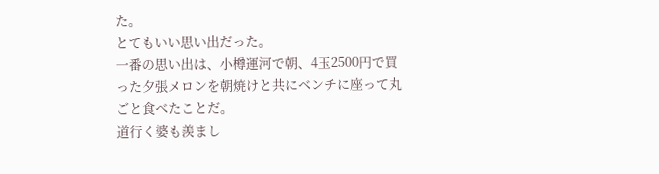た。
とてもいい思い出だった。
一番の思い出は、小樽運河で朝、4玉2500円で買った夕張メロンを朝焼けと共にベンチに座って丸ごと食べたことだ。
道行く婆も羨まし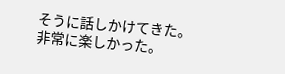そうに話しかけてきた。
非常に楽しかった。